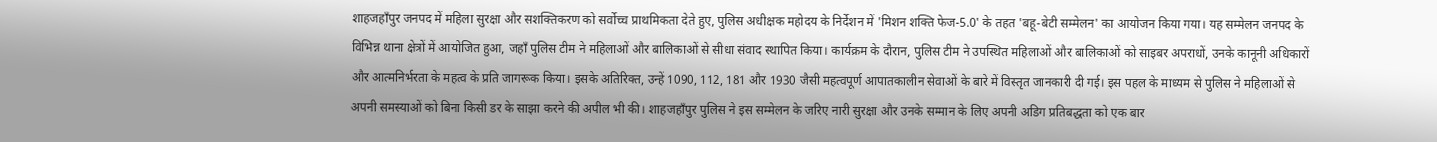शाहजहाँपुर जनपद में महिला सुरक्षा और सशक्तिकरण को सर्वोच्च प्राथमिकता देते हुए, पुलिस अधीक्षक महोदय के निर्देशन में 'मिशन शक्ति फेज-5.0' के तहत 'बहू-बेटी सम्मेलन' का आयोजन किया गया। यह सम्मेलन जनपद के विभिन्न थाना क्षेत्रों में आयोजित हुआ, जहाँ पुलिस टीम ने महिलाओं और बालिकाओं से सीधा संवाद स्थापित किया। कार्यक्रम के दौरान, पुलिस टीम ने उपस्थित महिलाओं और बालिकाओं को साइबर अपराधों, उनके कानूनी अधिकारों और आत्मनिर्भरता के महत्व के प्रति जागरूक किया। इसके अतिरिक्त, उन्हें 1090, 112, 181 और 1930 जैसी महत्वपूर्ण आपातकालीन सेवाओं के बारे में विस्तृत जानकारी दी गई। इस पहल के माध्यम से पुलिस ने महिलाओं से अपनी समस्याओं को बिना किसी डर के साझा करने की अपील भी की। शाहजहाँपुर पुलिस ने इस सम्मेलन के जरिए नारी सुरक्षा और उनके सम्मान के लिए अपनी अडिग प्रतिबद्धता को एक बार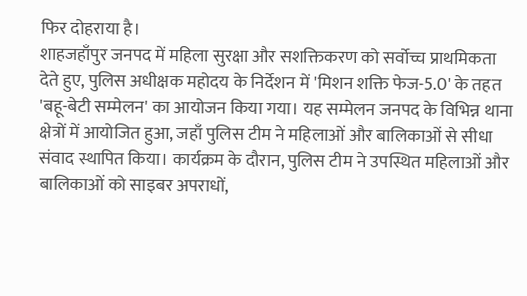फिर दोहराया है।
शाहजहाँपुर जनपद में महिला सुरक्षा और सशक्तिकरण को सर्वोच्च प्राथमिकता देते हुए, पुलिस अधीक्षक महोदय के निर्देशन में 'मिशन शक्ति फेज-5.0' के तहत 'बहू-बेटी सम्मेलन' का आयोजन किया गया। यह सम्मेलन जनपद के विभिन्न थाना क्षेत्रों में आयोजित हुआ, जहाँ पुलिस टीम ने महिलाओं और बालिकाओं से सीधा संवाद स्थापित किया। कार्यक्रम के दौरान, पुलिस टीम ने उपस्थित महिलाओं और बालिकाओं को साइबर अपराधों,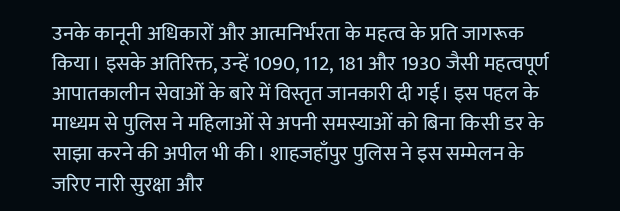उनके कानूनी अधिकारों और आत्मनिर्भरता के महत्व के प्रति जागरूक किया। इसके अतिरिक्त, उन्हें 1090, 112, 181 और 1930 जैसी महत्वपूर्ण आपातकालीन सेवाओं के बारे में विस्तृत जानकारी दी गई। इस पहल के माध्यम से पुलिस ने महिलाओं से अपनी समस्याओं को बिना किसी डर के साझा करने की अपील भी की। शाहजहाँपुर पुलिस ने इस सम्मेलन के जरिए नारी सुरक्षा और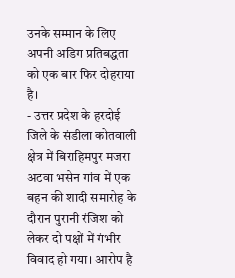उनके सम्मान के लिए अपनी अडिग प्रतिबद्धता को एक बार फिर दोहराया है।
- उत्तर प्रदेश के हरदोई जिले के संडीला कोतवाली क्षेत्र में बिराहिमपुर मजरा अटवा भसेन गांव में एक बहन की शादी समारोह के दौरान पुरानी रंजिश को लेकर दो पक्षों में गंभीर विवाद हो गया। आरोप है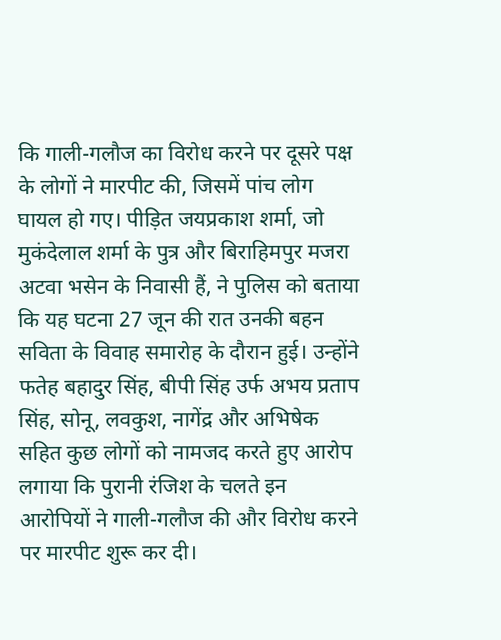कि गाली-गलौज का विरोध करने पर दूसरे पक्ष के लोगों ने मारपीट की, जिसमें पांच लोग घायल हो गए। पीड़ित जयप्रकाश शर्मा, जो मुकंदेलाल शर्मा के पुत्र और बिराहिमपुर मजरा अटवा भसेन के निवासी हैं, ने पुलिस को बताया कि यह घटना 27 जून की रात उनकी बहन सविता के विवाह समारोह के दौरान हुई। उन्होंने फतेह बहादुर सिंह, बीपी सिंह उर्फ अभय प्रताप सिंह, सोनू, लवकुश, नागेंद्र और अभिषेक सहित कुछ लोगों को नामजद करते हुए आरोप लगाया कि पुरानी रंजिश के चलते इन आरोपियों ने गाली-गलौज की और विरोध करने पर मारपीट शुरू कर दी।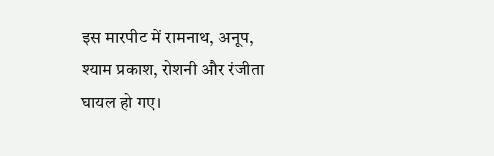इस मारपीट में रामनाथ, अनूप, श्याम प्रकाश, रोशनी और रंजीता घायल हो गए।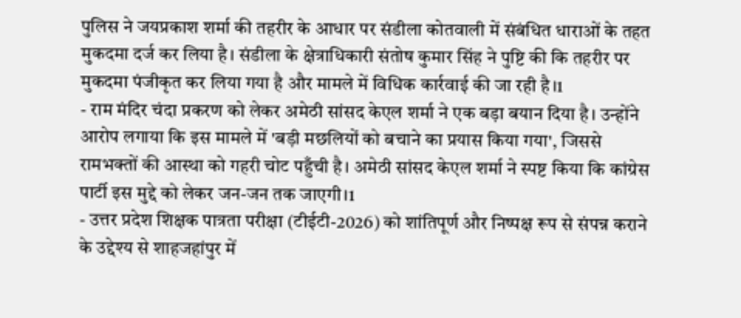पुलिस ने जयप्रकाश शर्मा की तहरीर के आधार पर संडीला कोतवाली में संबंधित धाराओं के तहत मुकदमा दर्ज कर लिया है। संडीला के क्षेत्राधिकारी संतोष कुमार सिंह ने पुष्टि की कि तहरीर पर मुकदमा पंजीकृत कर लिया गया है और मामले में विधिक कार्रवाई की जा रही है।1
- राम मंदिर चंदा प्रकरण को लेकर अमेठी सांसद केएल शर्मा ने एक बड़ा बयान दिया है। उन्होंने आरोप लगाया कि इस मामले में 'बड़ी मछलियों को बचाने का प्रयास किया गया', जिससे रामभक्तों की आस्था को गहरी चोट पहुँची है। अमेठी सांसद केएल शर्मा ने स्पष्ट किया कि कांग्रेस पार्टी इस मुद्दे को लेकर जन-जन तक जाएगी।1
- उत्तर प्रदेश शिक्षक पात्रता परीक्षा (टीईटी-2026) को शांतिपूर्ण और निष्पक्ष रूप से संपन्न कराने के उद्देश्य से शाहजहांपुर में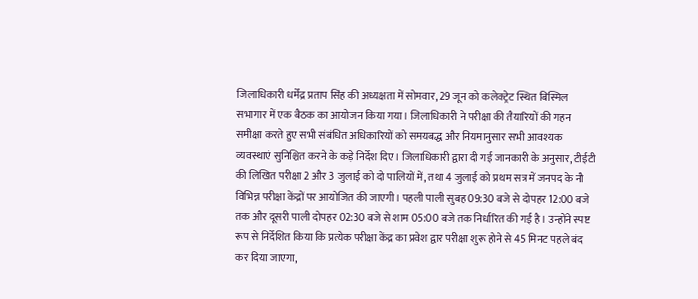जिलाधिकारी धर्मेंद्र प्रताप सिंह की अध्यक्षता में सोमवार, 29 जून को कलेक्ट्रेट स्थित बिस्मिल सभागार में एक बैठक का आयोजन किया गया। जिलाधिकारी ने परीक्षा की तैयारियों की गहन समीक्षा करते हुए सभी संबंधित अधिकारियों को समयबद्ध और नियमानुसार सभी आवश्यक व्यवस्थाएं सुनिश्चित करने के कड़े निर्देश दिए। जिलाधिकारी द्वारा दी गई जानकारी के अनुसार, टीईटी की लिखित परीक्षा 2 और 3 जुलाई को दो पालियों में, तथा 4 जुलाई को प्रथम सत्र में जनपद के नौ विभिन्न परीक्षा केंद्रों पर आयोजित की जाएगी। पहली पाली सुबह 09:30 बजे से दोपहर 12:00 बजे तक और दूसरी पाली दोपहर 02:30 बजे से शाम 05:00 बजे तक निर्धारित की गई है। उन्होंने स्पष्ट रूप से निर्देशित किया कि प्रत्येक परीक्षा केंद्र का प्रवेश द्वार परीक्षा शुरू होने से 45 मिनट पहले बंद कर दिया जाएगा,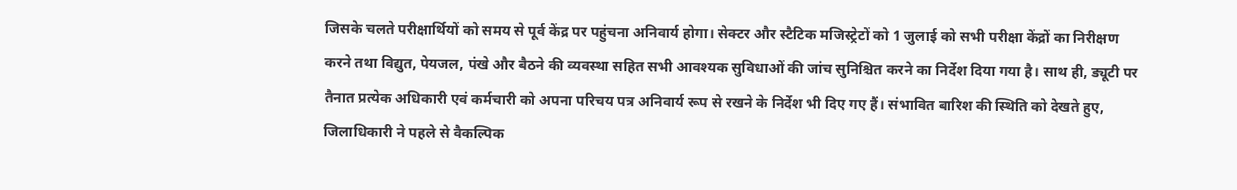जिसके चलते परीक्षार्थियों को समय से पूर्व केंद्र पर पहुंचना अनिवार्य होगा। सेक्टर और स्टैटिक मजिस्ट्रेटों को 1 जुलाई को सभी परीक्षा केंद्रों का निरीक्षण करने तथा विद्युत, पेयजल, पंखे और बैठने की व्यवस्था सहित सभी आवश्यक सुविधाओं की जांच सुनिश्चित करने का निर्देश दिया गया है। साथ ही, ड्यूटी पर तैनात प्रत्येक अधिकारी एवं कर्मचारी को अपना परिचय पत्र अनिवार्य रूप से रखने के निर्देश भी दिए गए हैं। संभावित बारिश की स्थिति को देखते हुए, जिलाधिकारी ने पहले से वैकल्पिक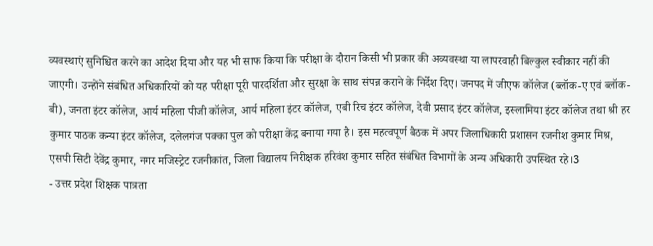व्यवस्थाएं सुनिश्चित करने का आदेश दिया और यह भी साफ किया कि परीक्षा के दौरान किसी भी प्रकार की अव्यवस्था या लापरवाही बिल्कुल स्वीकार नहीं की जाएगी। उन्होंने संबंधित अधिकारियों को यह परीक्षा पूरी पारदर्शिता और सुरक्षा के साथ संपन्न कराने के निर्देश दिए। जनपद में जीएफ कॉलेज (ब्लॉक-ए एवं ब्लॉक-बी), जनता इंटर कॉलेज, आर्य महिला पीजी कॉलेज, आर्य महिला इंटर कॉलेज, एबी रिच इंटर कॉलेज, देवी प्रसाद इंटर कॉलेज, इस्लामिया इंटर कॉलेज तथा श्री हर कुमार पाठक कन्या इंटर कॉलेज, दलेलगंज पक्का पुल को परीक्षा केंद्र बनाया गया है। इस महत्वपूर्ण बैठक में अपर जिलाधिकारी प्रशासन रजनीश कुमार मिश्र, एसपी सिटी देवेंद्र कुमार, नगर मजिस्ट्रेट रजनीकांत, जिला विद्यालय निरीक्षक हरिवंश कुमार सहित संबंधित विभागों के अन्य अधिकारी उपस्थित रहे।3
- उत्तर प्रदेश शिक्षक पात्रता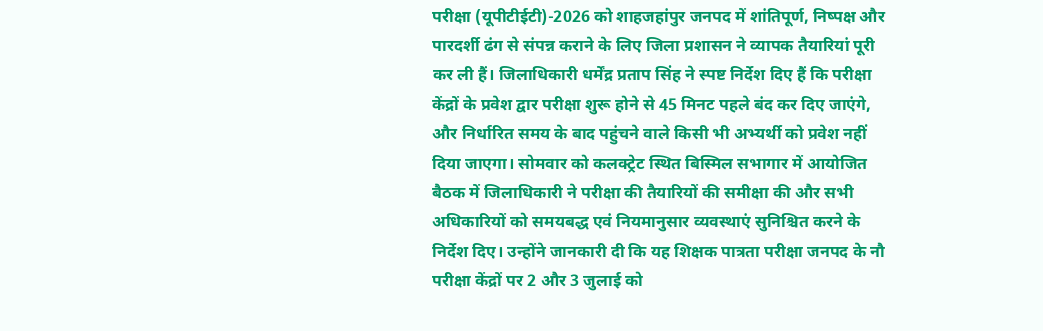परीक्षा (यूपीटीईटी)-2026 को शाहजहांपुर जनपद में शांतिपूर्ण, निष्पक्ष और पारदर्शी ढंग से संपन्न कराने के लिए जिला प्रशासन ने व्यापक तैयारियां पूरी कर ली हैं। जिलाधिकारी धर्मेंद्र प्रताप सिंह ने स्पष्ट निर्देश दिए हैं कि परीक्षा केंद्रों के प्रवेश द्वार परीक्षा शुरू होने से 45 मिनट पहले बंद कर दिए जाएंगे, और निर्धारित समय के बाद पहुंचने वाले किसी भी अभ्यर्थी को प्रवेश नहीं दिया जाएगा। सोमवार को कलक्ट्रेट स्थित बिस्मिल सभागार में आयोजित बैठक में जिलाधिकारी ने परीक्षा की तैयारियों की समीक्षा की और सभी अधिकारियों को समयबद्ध एवं नियमानुसार व्यवस्थाएं सुनिश्चित करने के निर्देश दिए। उन्होंने जानकारी दी कि यह शिक्षक पात्रता परीक्षा जनपद के नौ परीक्षा केंद्रों पर 2 और 3 जुलाई को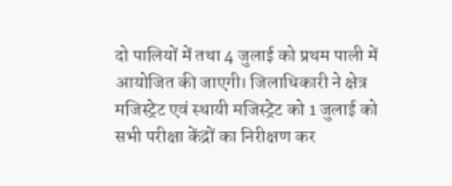दो पालियों में तथा 4 जुलाई को प्रथम पाली में आयोजित की जाएगी। जिलाधिकारी ने क्षेत्र मजिस्ट्रेट एवं स्थायी मजिस्ट्रेट को 1 जुलाई को सभी परीक्षा केंद्रों का निरीक्षण कर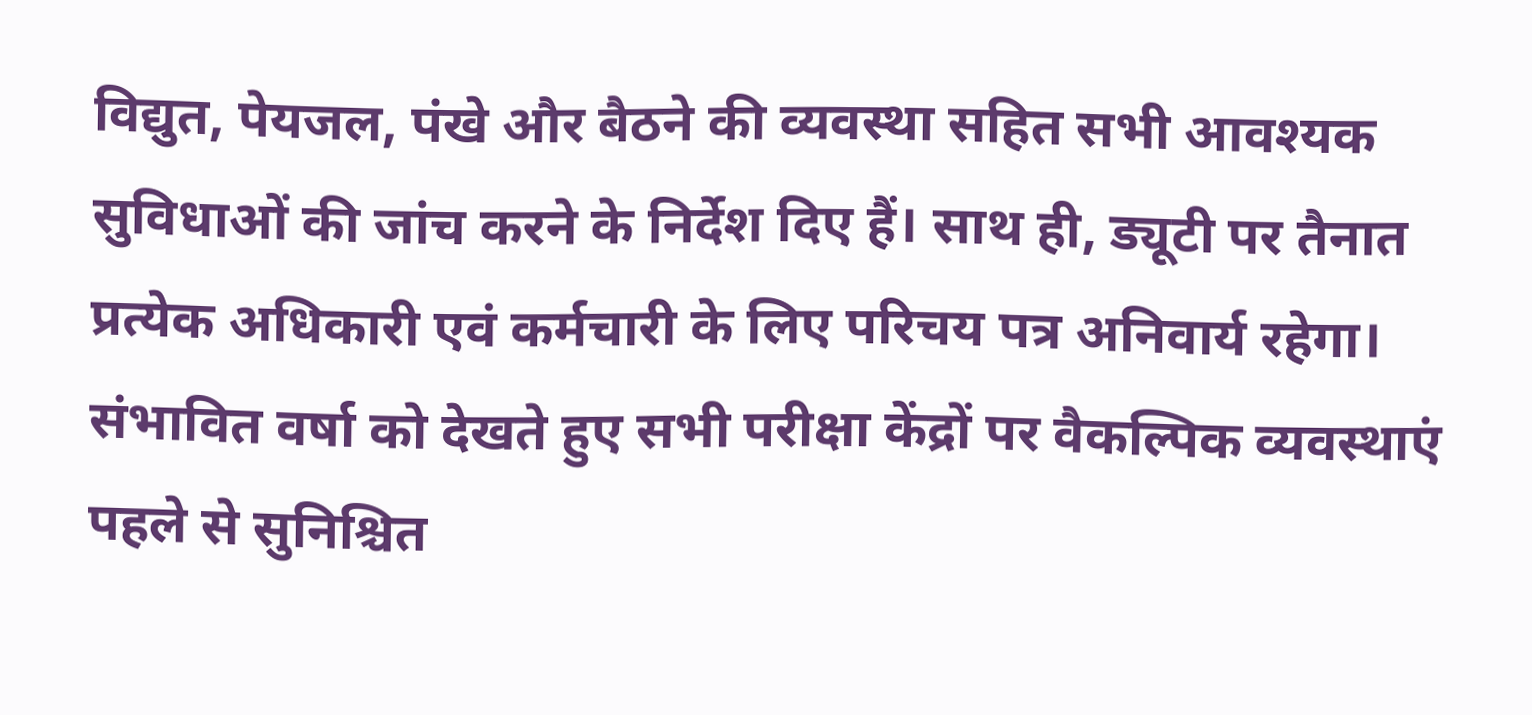विद्युत, पेयजल, पंखे और बैठने की व्यवस्था सहित सभी आवश्यक सुविधाओं की जांच करने के निर्देश दिए हैं। साथ ही, ड्यूटी पर तैनात प्रत्येक अधिकारी एवं कर्मचारी के लिए परिचय पत्र अनिवार्य रहेगा। संभावित वर्षा को देखते हुए सभी परीक्षा केंद्रों पर वैकल्पिक व्यवस्थाएं पहले से सुनिश्चित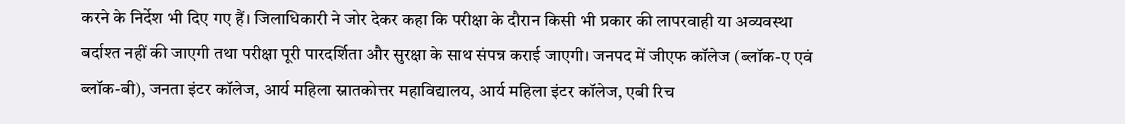करने के निर्देश भी दिए गए हैं। जिलाधिकारी ने जोर देकर कहा कि परीक्षा के दौरान किसी भी प्रकार की लापरवाही या अव्यवस्था बर्दाश्त नहीं की जाएगी तथा परीक्षा पूरी पारदर्शिता और सुरक्षा के साथ संपन्न कराई जाएगी। जनपद में जीएफ कॉलेज (ब्लॉक-ए एवं ब्लॉक-बी), जनता इंटर कॉलेज, आर्य महिला स्नातकोत्तर महाविद्यालय, आर्य महिला इंटर कॉलेज, एबी रिच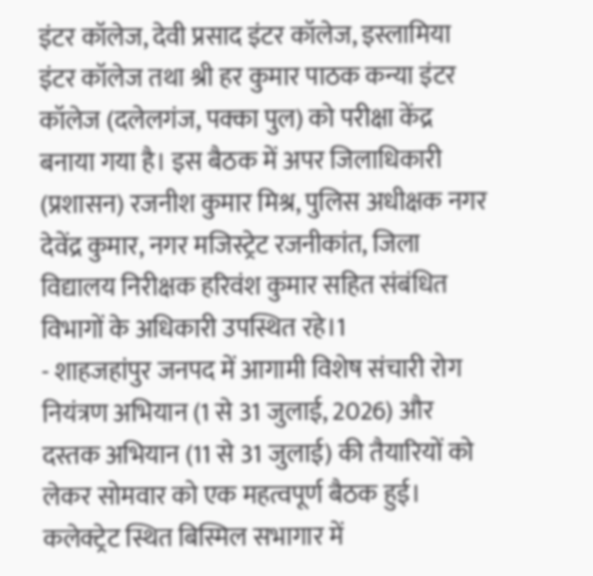इंटर कॉलेज, देवी प्रसाद इंटर कॉलेज, इस्लामिया इंटर कॉलेज तथा श्री हर कुमार पाठक कन्या इंटर कॉलेज (दलेलगंज, पक्का पुल) को परीक्षा केंद्र बनाया गया है। इस बैठक में अपर जिलाधिकारी (प्रशासन) रजनीश कुमार मिश्र, पुलिस अधीक्षक नगर देवेंद्र कुमार, नगर मजिस्ट्रेट रजनीकांत, जिला विद्यालय निरीक्षक हरिवंश कुमार सहित संबंधित विभागों के अधिकारी उपस्थित रहे।1
- शाहजहांपुर जनपद में आगामी विशेष संचारी रोग नियंत्रण अभियान (1 से 31 जुलाई, 2026) और दस्तक अभियान (11 से 31 जुलाई) की तैयारियों को लेकर सोमवार को एक महत्वपूर्ण बैठक हुई। कलेक्ट्रेट स्थित बिस्मिल सभागार में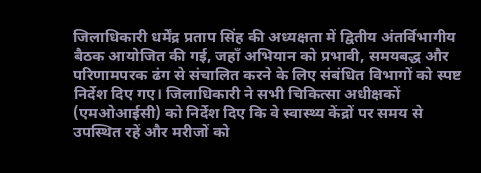जिलाधिकारी धर्मेंद्र प्रताप सिंह की अध्यक्षता में द्वितीय अंतर्विभागीय बैठक आयोजित की गई, जहाँ अभियान को प्रभावी, समयबद्ध और परिणामपरक ढंग से संचालित करने के लिए संबंधित विभागों को स्पष्ट निर्देश दिए गए। जिलाधिकारी ने सभी चिकित्सा अधीक्षकों (एमओआईसी) को निर्देश दिए कि वे स्वास्थ्य केंद्रों पर समय से उपस्थित रहें और मरीजों को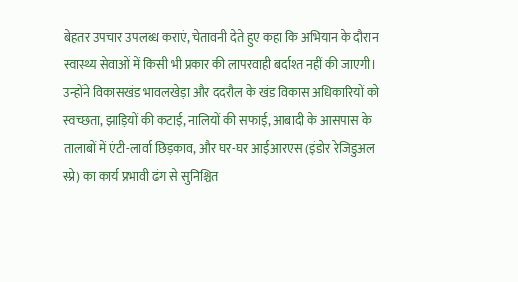बेहतर उपचार उपलब्ध कराएं, चेतावनी देते हुए कहा कि अभियान के दौरान स्वास्थ्य सेवाओं में किसी भी प्रकार की लापरवाही बर्दाश्त नहीं की जाएगी। उन्होंने विकासखंड भावलखेड़ा और ददरौल के खंड विकास अधिकारियों को स्वच्छता, झाड़ियों की कटाई, नालियों की सफाई, आबादी के आसपास के तालाबों में एंटी-लार्वा छिड़काव, और घर-घर आईआरएस (इंडोर रेजिडुअल स्प्रे) का कार्य प्रभावी ढंग से सुनिश्चित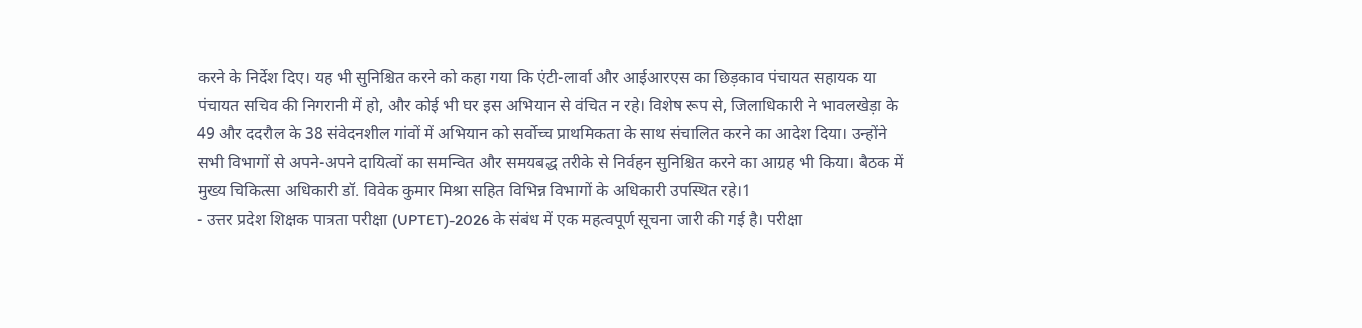करने के निर्देश दिए। यह भी सुनिश्चित करने को कहा गया कि एंटी-लार्वा और आईआरएस का छिड़काव पंचायत सहायक या पंचायत सचिव की निगरानी में हो, और कोई भी घर इस अभियान से वंचित न रहे। विशेष रूप से, जिलाधिकारी ने भावलखेड़ा के 49 और ददरौल के 38 संवेदनशील गांवों में अभियान को सर्वोच्च प्राथमिकता के साथ संचालित करने का आदेश दिया। उन्होंने सभी विभागों से अपने-अपने दायित्वों का समन्वित और समयबद्ध तरीके से निर्वहन सुनिश्चित करने का आग्रह भी किया। बैठक में मुख्य चिकित्सा अधिकारी डॉ. विवेक कुमार मिश्रा सहित विभिन्न विभागों के अधिकारी उपस्थित रहे।1
- उत्तर प्रदेश शिक्षक पात्रता परीक्षा (UPTET)-2026 के संबंध में एक महत्वपूर्ण सूचना जारी की गई है। परीक्षा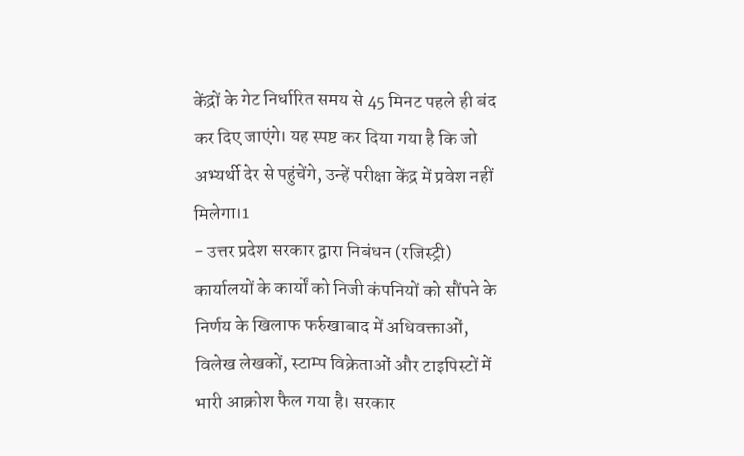केंद्रों के गेट निर्धारित समय से 45 मिनट पहले ही बंद कर दिए जाएंगे। यह स्पष्ट कर दिया गया है कि जो अभ्यर्थी देर से पहुंचेंगे, उन्हें परीक्षा केंद्र में प्रवेश नहीं मिलेगा।1
- उत्तर प्रदेश सरकार द्वारा निबंधन (रजिस्ट्री) कार्यालयों के कार्यों को निजी कंपनियों को सौंपने के निर्णय के खिलाफ फर्रुखाबाद में अधिवक्ताओं, विलेख लेखकों, स्टाम्प विक्रेताओं और टाइपिस्टों में भारी आक्रोश फैल गया है। सरकार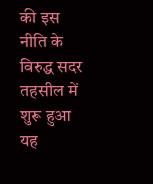की इस नीति के विरुद्ध सदर तहसील में शुरू हुआ यह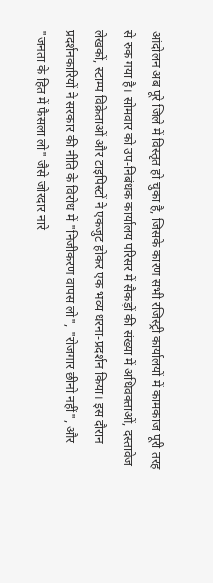आंदोलन अब पूरे जिले में विस्तृत हो चुका है, जिसके कारण सभी रजिस्ट्री कार्यालयों में कामकाज पूरी तरह से रुक गया है। सोमवार को उप-निबंधक कार्यालय परिसर में सैकड़ों की संख्या में अधिवक्ताओं, दस्तावेज लेखकों, स्टाम्प विक्रेताओं और टाइपिस्टों ने एकजुट होकर एक भव्य धरना-प्रदर्शन किया। इस दौरान प्रदर्शनकारियों ने सरकार की नीति के विरोध में "निजीकरण वापस लो", "रोजगार छीनो नहीं", और "जनता के हित में फैसला लो" जैसे जोरदार नारे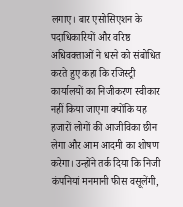लगाए। बार एसोसिएशन के पदाधिकारियों और वरिष्ठ अधिवक्ताओं ने धरने को संबोधित करते हुए कहा कि रजिस्ट्री कार्यालयों का निजीकरण स्वीकार नहीं किया जाएगा क्योंकि यह हजारों लोगों की आजीविका छीन लेगा और आम आदमी का शोषण करेगा। उन्होंने तर्क दिया कि निजी कंपनियां मनमानी फीस वसूलेंगी,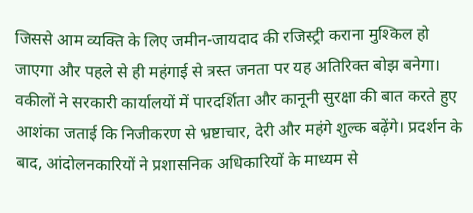जिससे आम व्यक्ति के लिए जमीन-जायदाद की रजिस्ट्री कराना मुश्किल हो जाएगा और पहले से ही महंगाई से त्रस्त जनता पर यह अतिरिक्त बोझ बनेगा। वकीलों ने सरकारी कार्यालयों में पारदर्शिता और कानूनी सुरक्षा की बात करते हुए आशंका जताई कि निजीकरण से भ्रष्टाचार, देरी और महंगे शुल्क बढ़ेंगे। प्रदर्शन के बाद, आंदोलनकारियों ने प्रशासनिक अधिकारियों के माध्यम से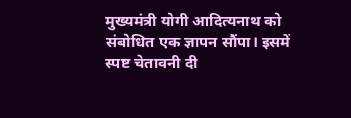मुख्यमंत्री योगी आदित्यनाथ को संबोधित एक ज्ञापन सौंपा। इसमें स्पष्ट चेतावनी दी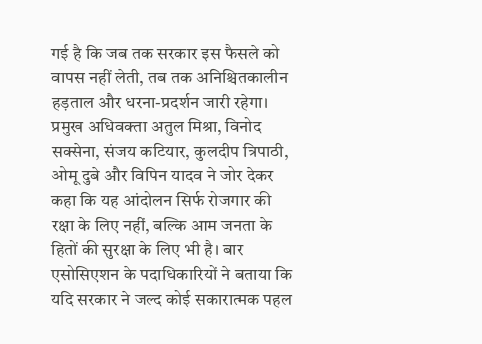गई है कि जब तक सरकार इस फैसले को वापस नहीं लेती, तब तक अनिश्चितकालीन हड़ताल और धरना-प्रदर्शन जारी रहेगा। प्रमुख अधिवक्ता अतुल मिश्रा, विनोद सक्सेना, संजय कटियार, कुलदीप त्रिपाठी, ओमू दुबे और विपिन यादव ने जोर देकर कहा कि यह आंदोलन सिर्फ रोजगार की रक्षा के लिए नहीं, बल्कि आम जनता के हितों की सुरक्षा के लिए भी है। बार एसोसिएशन के पदाधिकारियों ने बताया कि यदि सरकार ने जल्द कोई सकारात्मक पहल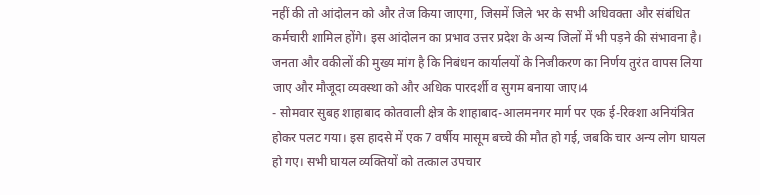नहीं की तो आंदोलन को और तेज किया जाएगा, जिसमें जिले भर के सभी अधिवक्ता और संबंधित कर्मचारी शामिल होंगे। इस आंदोलन का प्रभाव उत्तर प्रदेश के अन्य जिलों में भी पड़ने की संभावना है। जनता और वकीलों की मुख्य मांग है कि निबंधन कार्यालयों के निजीकरण का निर्णय तुरंत वापस लिया जाए और मौजूदा व्यवस्था को और अधिक पारदर्शी व सुगम बनाया जाए।4
- सोमवार सुबह शाहाबाद कोतवाली क्षेत्र के शाहाबाद-आलमनगर मार्ग पर एक ई-रिक्शा अनियंत्रित होकर पलट गया। इस हादसे में एक 7 वर्षीय मासूम बच्चे की मौत हो गई, जबकि चार अन्य लोग घायल हो गए। सभी घायल व्यक्तियों को तत्काल उपचार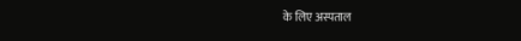के लिए अस्पताल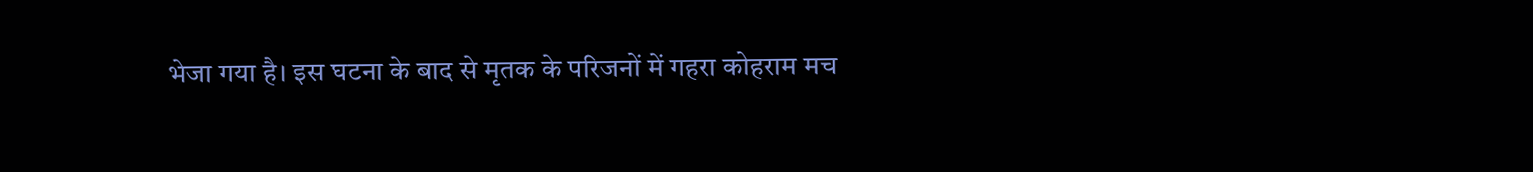भेजा गया है। इस घटना के बाद से मृतक के परिजनों में गहरा कोहराम मच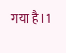गया है।1